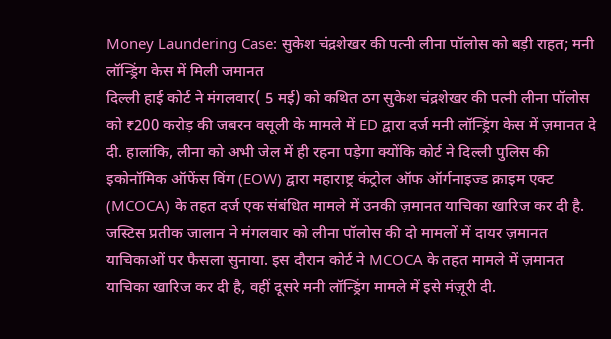Money Laundering Case: सुकेश चंद्रशेखर की पत्नी लीना पॉलोस को बड़ी राहत; मनी लॉन्ड्रिंग केस में मिली जमानत
दिल्ली हाई कोर्ट ने मंगलवार( 5 मई) को कथित ठग सुकेश चंद्रशेखर की पत्नी लीना पॉलोस को ₹200 करोड़ की जबरन वसूली के मामले में ED द्वारा दर्ज मनी लॉन्ड्रिंग केस में ज़मानत दे दी. हालांकि, लीना को अभी जेल में ही रहना पड़ेगा क्योंकि कोर्ट ने दिल्ली पुलिस की इकोनॉमिक ऑफेंस विंग (EOW) द्वारा महाराष्ट्र कंट्रोल ऑफ ऑर्गनाइज्ड क्राइम एक्ट (MCOCA) के तहत दर्ज एक संबंधित मामले में उनकी ज़मानत याचिका खारिज कर दी है.
जस्टिस प्रतीक जालान ने मंगलवार को लीना पॉलोस की दो मामलों में दायर ज़मानत याचिकाओं पर फैसला सुनाया. इस दौरान कोर्ट ने MCOCA के तहत मामले में ज़मानत याचिका खारिज कर दी है, वहीं दूसरे मनी लॉन्ड्रिंग मामले में इसे मंज़ूरी दी.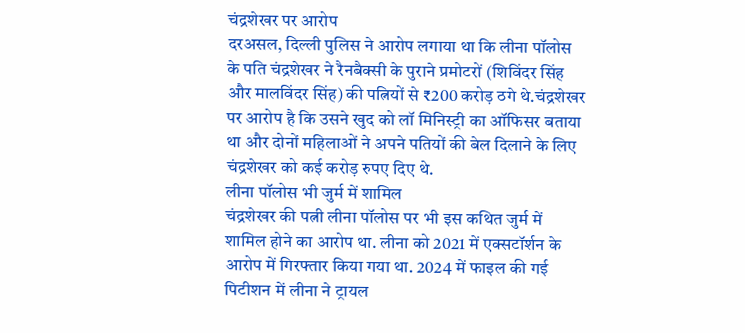चंद्रशेखर पर आरोप
दरअसल, दिल्ली पुलिस ने आरोप लगाया था कि लीना पॉलोस के पति चंद्रशेखर ने रैनबैक्सी के पुराने प्रमोटरों (शिविंदर सिंह और मालविंदर सिंह) की पत्नियों से ₹200 करोड़ ठगे थे.चंद्रशेखर पर आरोप है कि उसने खुद को लॉ मिनिस्ट्री का ऑफिसर बताया था और दोनों महिलाओं ने अपने पतियों की बेल दिलाने के लिए चंद्रशेखर को कई करोड़ रुपए दिए थे.
लीना पॉलोस भी जुर्म में शामिल
चंद्रशेखर की पत्नी लीना पॉलोस पर भी इस कथित जुर्म में शामिल होने का आरोप था. लीना को 2021 में एक्सटॉर्शन के आरोप में गिरफ्तार किया गया था. 2024 में फाइल की गई पिटीशन में लीना ने ट्रायल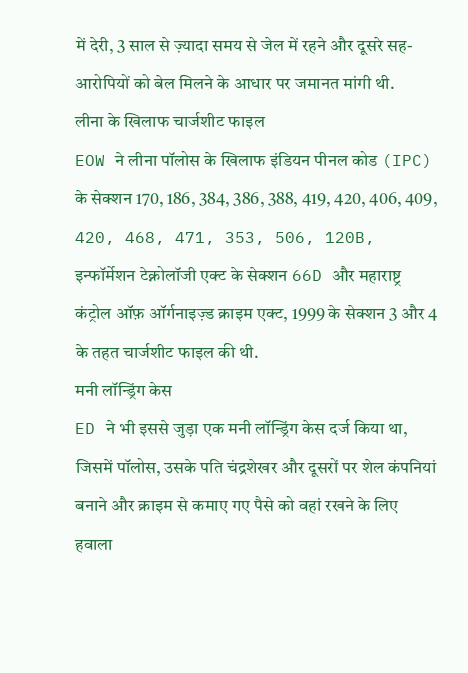में देरी, 3 साल से ज़्यादा समय से जेल में रहने और दूसरे सह-आरोपियों को बेल मिलने के आधार पर जमानत मांगी थी.
लीना के खिलाफ चार्जशीट फाइल
EOW ने लीना पॉलोस के खिलाफ इंडियन पीनल कोड (IPC) के सेक्शन 170, 186, 384, 386, 388, 419, 420, 406, 409, 420, 468, 471, 353, 506, 120B, इन्फॉर्मेशन टेक्नोलॉजी एक्ट के सेक्शन 66D और महाराष्ट्र कंट्रोल ऑफ़ ऑर्गनाइज़्ड क्राइम एक्ट, 1999 के सेक्शन 3 और 4 के तहत चार्जशीट फाइल की थी.
मनी लॉन्ड्रिंग केस
ED ने भी इससे जुड़ा एक मनी लॉन्ड्रिंग केस दर्ज किया था, जिसमें पॉलोस, उसके पति चंद्रशेखर और दूसरों पर शेल कंपनियां बनाने और क्राइम से कमाए गए पैसे को वहां रखने के लिए हवाला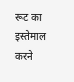रूट का इस्तेमाल करने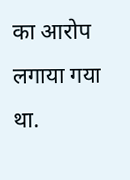का आरोप लगाया गया था.